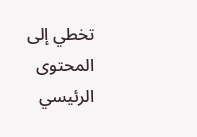تخطي إلى المحتوى الرئيسي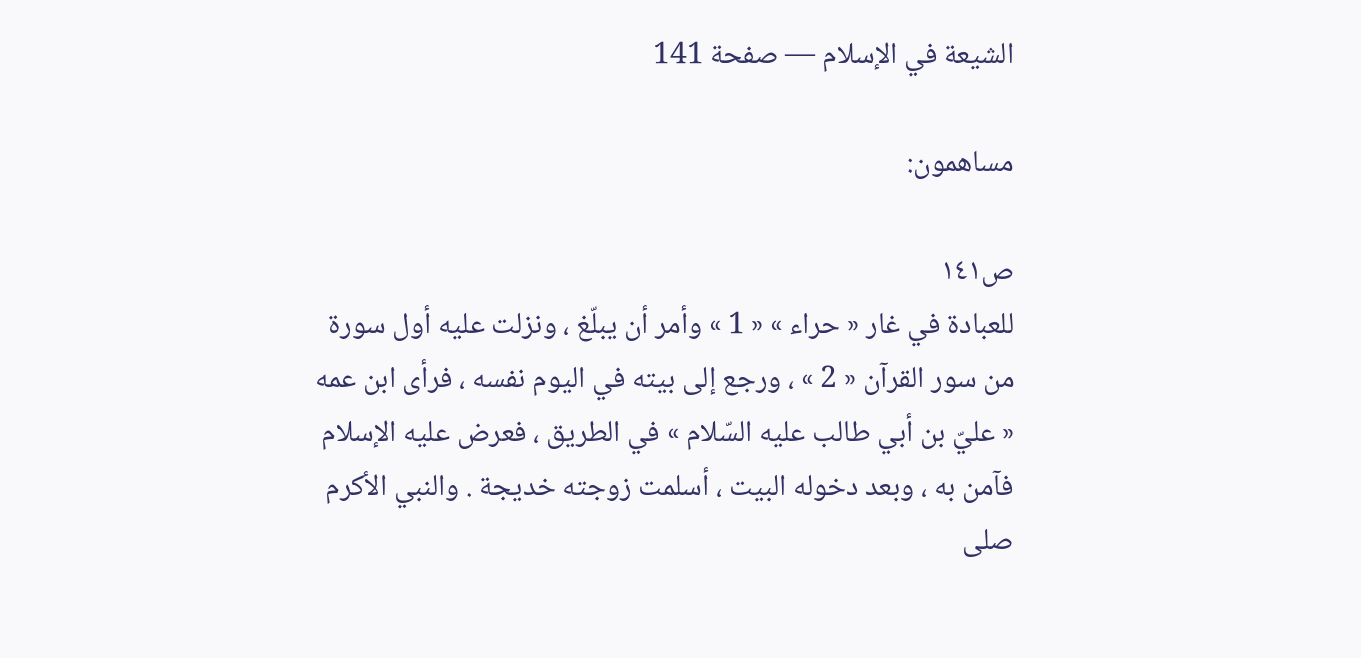الشيعة في الإسلام — صفحة 141

مساهمون:

ص١٤١
للعبادة في غار « حراء » « 1 » وأمر أن يبلّغ ، ونزلت عليه أول سورة من سور القرآن « 2 » ، ورجع إلى بيته في اليوم نفسه ، فرأى ابن عمه « عليّ بن أبي طالب عليه السّلام » في الطريق ، فعرض عليه الإسلام فآمن به ، وبعد دخوله البيت ، أسلمت زوجته خديجة . والنبي الأكرم صلى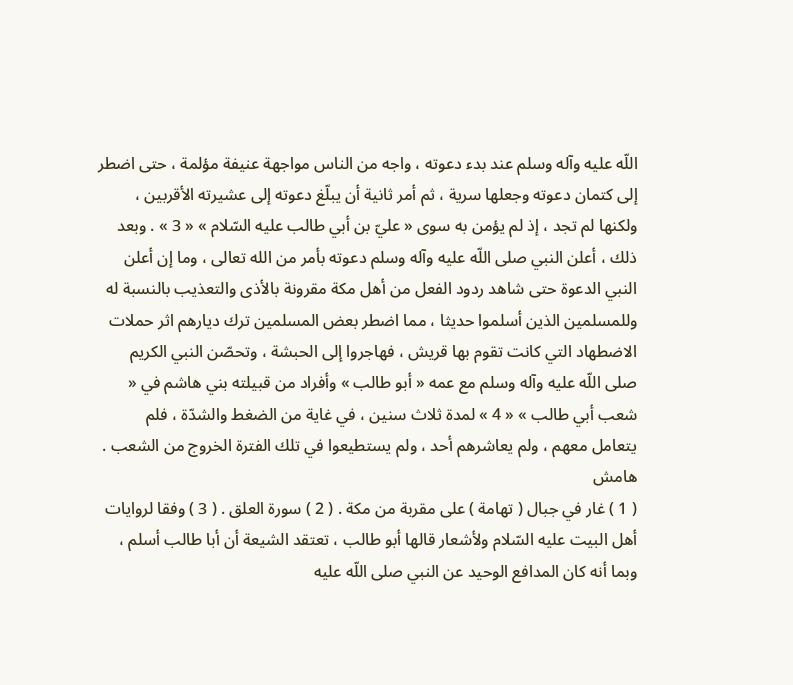اللّه عليه وآله وسلم عند بدء دعوته ، واجه من الناس مواجهة عنيفة مؤلمة ، حتى اضطر إلى كتمان دعوته وجعلها سرية ، ثم أمر ثانية أن يبلّغ دعوته إلى عشيرته الأقربين ، ولكنها لم تجد ، إذ لم يؤمن به سوى « عليّ بن أبي طالب عليه السّلام » « 3 » . وبعد ذلك ، أعلن النبي صلى اللّه عليه وآله وسلم دعوته بأمر من الله تعالى ، وما إن أعلن النبي الدعوة حتى شاهد ردود الفعل من أهل مكة مقرونة بالأذى والتعذيب بالنسبة له وللمسلمين الذين أسلموا حديثا ، مما اضطر بعض المسلمين ترك ديارهم اثر حملات الاضطهاد التي كانت تقوم بها قريش ، فهاجروا إلى الحبشة ، وتحصّن النبي الكريم صلى اللّه عليه وآله وسلم مع عمه « أبو طالب » وأفراد من قبيلته بني هاشم في « شعب أبي طالب » « 4 » لمدة ثلاث سنين ، في غاية من الضغط والشدّة ، فلم يتعامل معهم ، ولم يعاشرهم أحد ، ولم يستطيعوا في تلك الفترة الخروج من الشعب .
هامش
( 1 ) غار في جبال ( تهامة ) على مقربة من مكة . ( 2 ) سورة العلق . ( 3 ) وفقا لروايات أهل البيت عليه السّلام ولأشعار قالها أبو طالب ، تعتقد الشيعة أن أبا طالب أسلم ، وبما أنه كان المدافع الوحيد عن النبي صلى اللّه عليه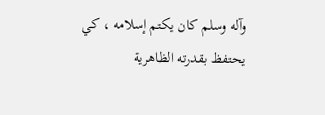وآله وسلم كان يكتم إسلامه ، كي يحتفظ بقدرته الظاهرية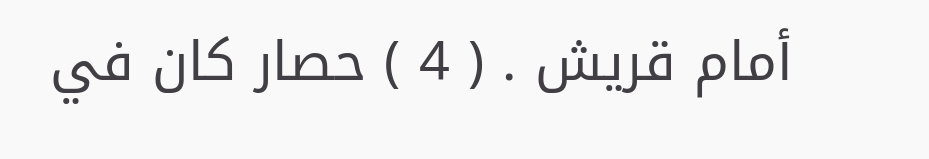أمام قريش . ( 4 ) حصار كان في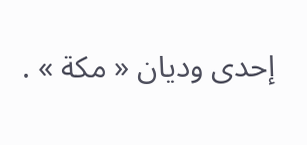إحدى وديان « مكة » .